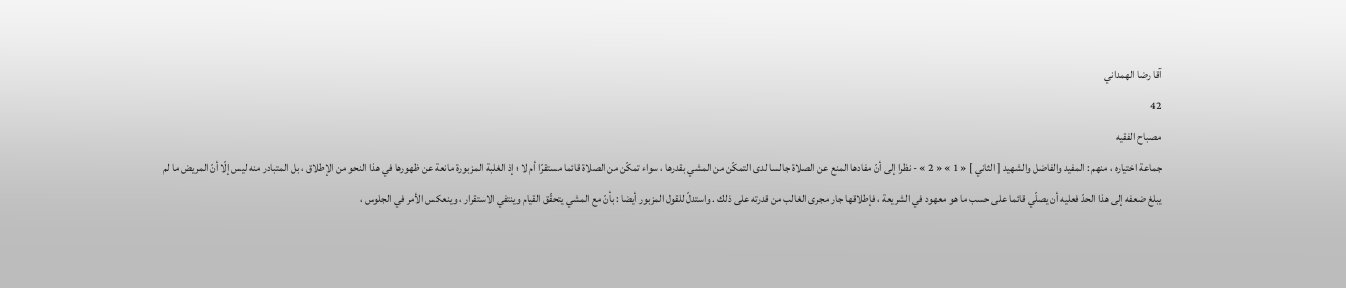آقا رضا الهمداني
42
مصباح الفقيه
جماعة اختياره ، منهم : المفيد والفاضل والشهيد [ الثاني ] « 1 » « 2 » - نظرا إلى أنّ مفادها المنع عن الصلاة جالسا لدى التمكّن من المشي بقدرها ، سواء تمكّن من الصلاة قائما مستقرّا أم لا ؛ إذ الغلبة المزبورة مانعة عن ظهورها في هذا النحو من الإطلاق ، بل المتبادر منه ليس إلّا أنّ المريض ما لم يبلغ ضعفه إلى هذا الحدّ فعليه أن يصلّي قائما على حسب ما هو معهود في الشريعة ، فإطلاقها جار مجرى الغالب من قدرته على ذلك . واستدلّ للقول المزبور أيضا : بأنّ مع المشي يتحقّق القيام وينتفي الاستقرار ، وينعكس الأمر في الجلوس ،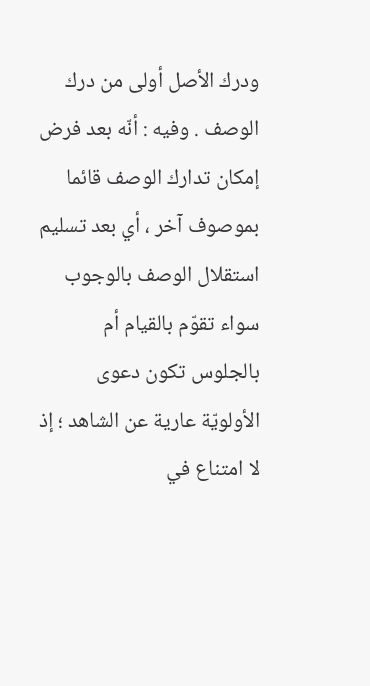ودرك الأصل أولى من درك الوصف . وفيه : أنّه بعد فرض إمكان تدارك الوصف قائما بموصوف آخر ، أي بعد تسليم استقلال الوصف بالوجوب سواء تقوّم بالقيام أم بالجلوس تكون دعوى الأولويّة عارية عن الشاهد ؛ إذ لا امتناع في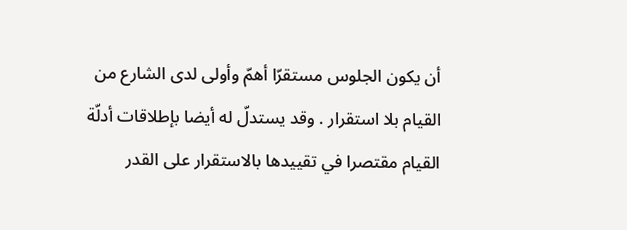أن يكون الجلوس مستقرّا أهمّ وأولى لدى الشارع من القيام بلا استقرار . وقد يستدلّ له أيضا بإطلاقات أدلّة القيام مقتصرا في تقييدها بالاستقرار على القدر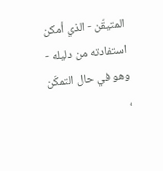المتيقّن - الذي أمكن استفادته من دليله - وهو في حال التمكّن ،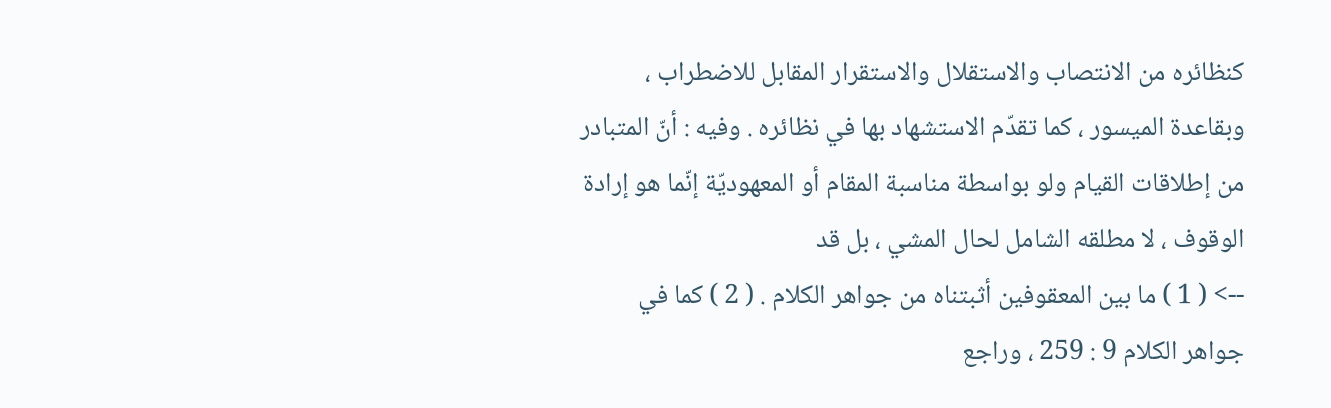كنظائره من الانتصاب والاستقلال والاستقرار المقابل للاضطراب ، وبقاعدة الميسور ، كما تقدّم الاستشهاد بها في نظائره . وفيه : أنّ المتبادر من إطلاقات القيام ولو بواسطة مناسبة المقام أو المعهوديّة إنّما هو إرادة الوقوف ، لا مطلقه الشامل لحال المشي ، بل قد
--> ( 1 ) ما بين المعقوفين أثبتناه من جواهر الكلام . ( 2 ) كما في جواهر الكلام 9 : 259 ، وراجع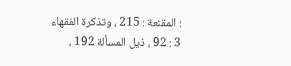: المقنعة : 215 ، وتذكرة الفقهاء 3 : 92 ، ذيل المسألة 192 ،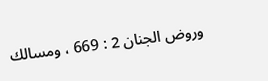وروض الجنان 2 : 669 ، ومسالك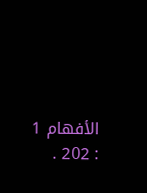الأفهام 1 : 202 .